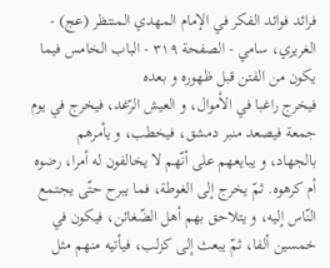فرائد فوائد الفكر في الإمام المهدي المنتظر (عج) - الغريري، سامي - الصفحة ٣١٩ - الباب الخامس فيما يكون من الفتن قبل ظهوره و بعده
فيخرج راغبا في الأموال، و العيش الرّغد، فيخرج في يوم جمعة فيصعد منبر دمشق، فيخطب، و يأمرهم بالجهاد، و يبايعهم على أنّهم لا يخالفون له أمرا، رضوه أم كرهوه. ثمّ يخرج إلى الغوطة، فما يبرح حتّى يجتمع النّاس إليه، و يتلاحق بهم أهل الضّغائن، فيكون في خمسين ألفا، ثمّ يبعث إلى كزلب، فيأتيه منهم مثل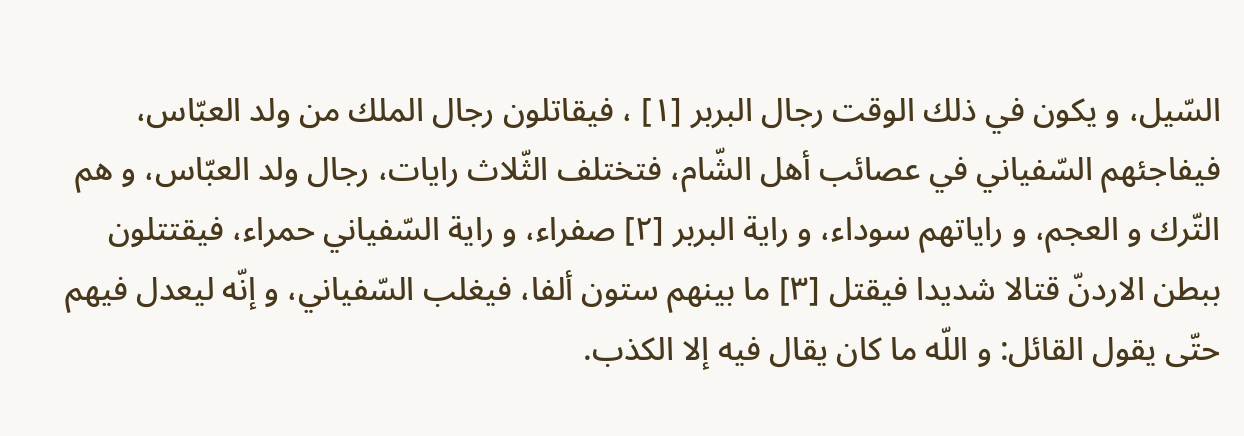السّيل، و يكون في ذلك الوقت رجال البربر [١] ، فيقاتلون رجال الملك من ولد العبّاس، فيفاجئهم السّفياني في عصائب أهل الشّام، فتختلف الثّلاث رايات، رجال ولد العبّاس، و هم التّرك و العجم، و راياتهم سوداء، و راية البربر [٢] صفراء، و راية السّفياني حمراء، فيقتتلون ببطن الاردنّ قتالا شديدا فيقتل [٣] ما بينهم ستون ألفا، فيغلب السّفياني، و إنّه ليعدل فيهم حتّى يقول القائل: و اللّه ما كان يقال فيه إلا الكذب.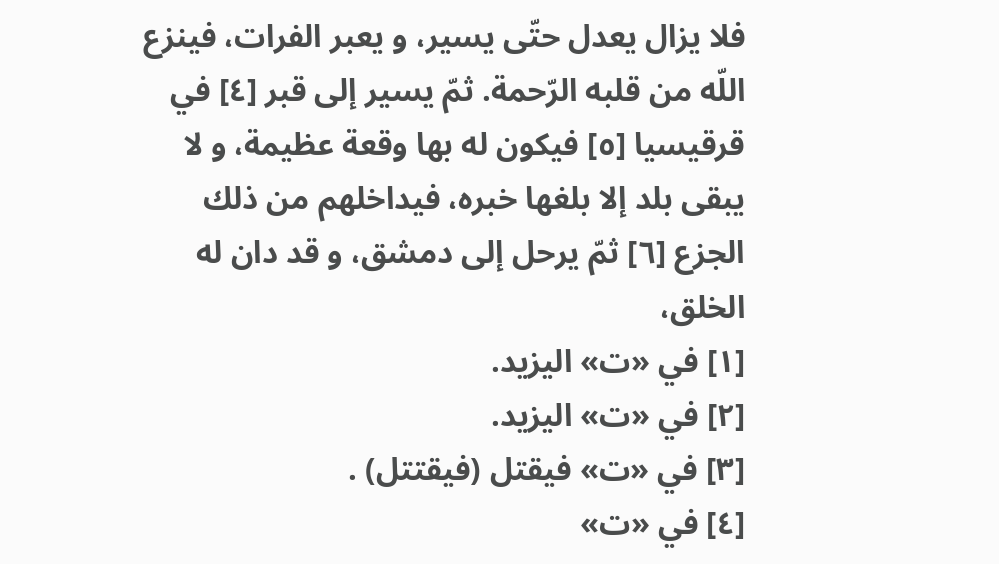فلا يزال يعدل حتّى يسير، و يعبر الفرات، فينزع اللّه من قلبه الرّحمة. ثمّ يسير إلى قبر [٤] في قرقيسيا [٥] فيكون له بها وقعة عظيمة، و لا يبقى بلد إلا بلغها خبره، فيداخلهم من ذلك الجزع [٦] ثمّ يرحل إلى دمشق، و قد دان له الخلق،
[١] في «ت» اليزيد.
[٢] في «ت» اليزيد.
[٣] في «ت» فيقتل (فيقتتل) .
[٤] في «ت»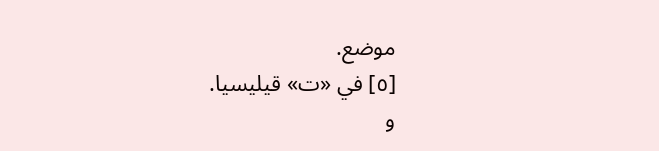موضع.
[٥] في «ت» قيليسيا.
و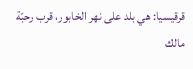قرقيسيا: هي بلد على نهر الخابور، قرب رحبّة مالك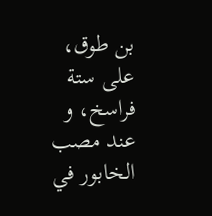بن طوق، على ستة فراسخ، و عند مصب الخابور في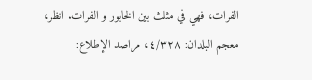الفرات، فهي في مثلث بين الخابور و الفرات. انظر، معجم البلدان: ٤/٣٢٨، مراصد الإطلاع: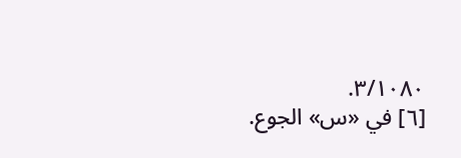٣/١٠٨٠.
[٦] في «س» الجوع.